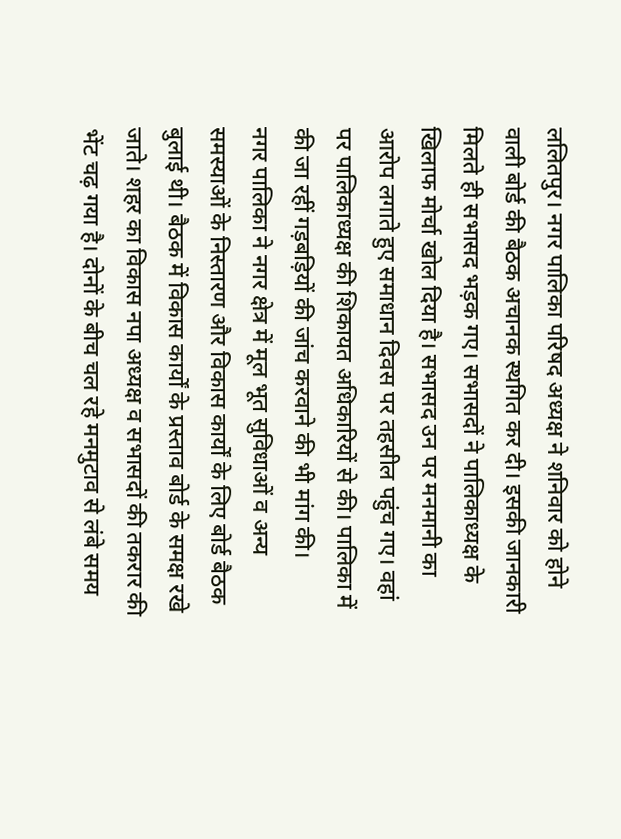ललितपुर। नगर पालिका परिषद अध्यक्ष ने शनिवार को होने वाली बोर्ड की बैठक अचानक स्थगित कर दी। इसकी जानकारी मिलते ही सभासद भड़क गए। सभासदों ने पालिकाध्यक्ष के खिलाफ मोर्चा खोल दिया है। सभासद उन पर मनमानी का आरोप लगाते हुए समाधान दिवस पर तहसील पहुंच गए। वहां पर पालिकाध्यक्ष की शिकायत अधिकारियों से की। पालिका में की जा रहीं गड़बड़ियों की जांच करवाने की भी मांग की।
नगर पालिका ने नगर क्षेत्र में मूल भूत सुविधाओं व अन्य समस्याओं के निस्तारण और विकास कार्यों के लिए बोर्ड बैठक बुलाई थी। बैठक में विकास कार्यों के प्रस्ताव बोर्ड के समक्ष रखे जाते। शहर का विकास नपा अध्यक्ष व सभासदों की तकरार की भेंट चढ़ गया है। दोनों के बीच चल रहे मनमुटाव से लंबे समय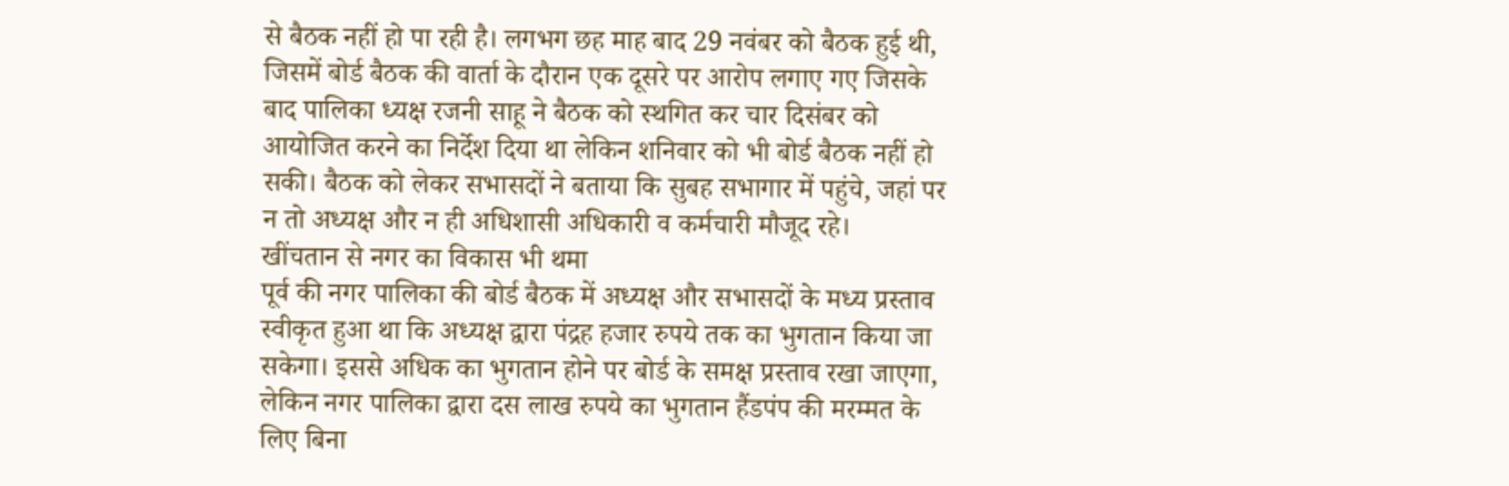से बैठक नहीं हो पा रही है। लगभग छह माह बाद 29 नवंबर को बैठक हुई थी, जिसमें बोर्ड बैठक की वार्ता के दौरान एक दूसरे पर आरोप लगाए गए जिसके बाद पालिका ध्यक्ष रजनी साहू ने बैठक को स्थगित कर चार दिसंबर को आयोजित करने का निर्देश दिया था लेकिन शनिवार को भी बोर्ड बैठक नहीं हो सकी। बैठक को लेकर सभासदों ने बताया कि सुबह सभागार में पहुंचे, जहां पर न तो अध्यक्ष और न ही अधिशासी अधिकारी व कर्मचारी मौजूद रहे।
खींचतान से नगर का विकास भी थमा
पूर्व की नगर पालिका की बोर्ड बैठक में अध्यक्ष और सभासदों के मध्य प्रस्ताव स्वीकृत हुआ था कि अध्यक्ष द्वारा पंद्रह हजार रुपये तक का भुगतान किया जा सकेगा। इससे अधिक का भुगतान होने पर बोर्ड के समक्ष प्रस्ताव रखा जाएगा, लेकिन नगर पालिका द्वारा दस लाख रुपये का भुगतान हैंडपंप की मरम्मत के लिए बिना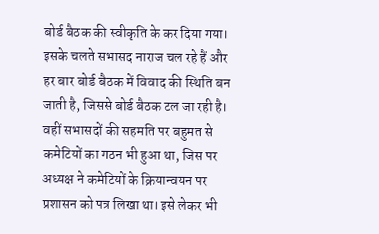बोर्ड बैठक की स्वीकृति के कर दिया गया। इसके चलते सभासद नाराज चल रहे हैं और हर बार बोर्ड बैठक में विवाद की स्थिति बन जाती है, जिससे बोर्ड बैठक टल जा रही है। वहीं सभासदों की सहमति पर बहुमत से कमेटियों का गठन भी हुआ था, जिस पर अध्यक्ष ने कमेटियों के क्रियान्वयन पर प्रशासन को पत्र लिखा था। इसे लेकर भी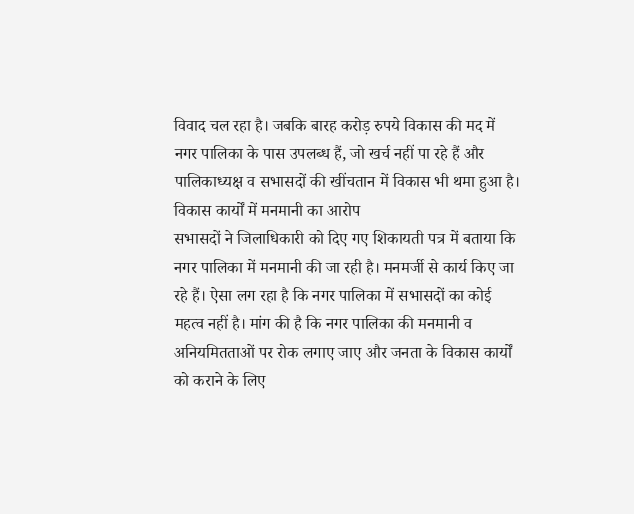विवाद चल रहा है। जबकि बारह करोड़ रुपये विकास की मद में नगर पालिका के पास उपलब्ध हैं, जो खर्च नहीं पा रहे हैं और पालिकाध्यक्ष व सभासदों की खींचतान में विकास भी थमा हुआ है।
विकास कार्यों में मनमानी का आरोप
सभासदों ने जिलाधिकारी को दिए गए शिकायती पत्र में बताया कि नगर पालिका में मनमानी की जा रही है। मनमर्जी से कार्य किए जा रहे हैं। ऐसा लग रहा है कि नगर पालिका में सभासदों का कोई महत्व नहीं है। मांग की है कि नगर पालिका की मनमानी व अनियमितताओं पर रोक लगाए जाए और जनता के विकास कार्यों को कराने के लिए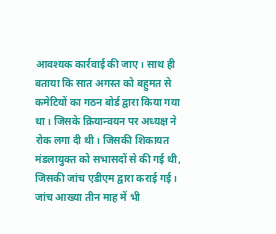आवश्यक कार्रवाई की जाए। साथ ही बताया कि सात अगस्त को बहुमत से कमेटियों का गठन बोर्ड द्वारा किया गया था। जिसके क्रियान्वयन पर अध्यक्ष ने रोक लगा दी थी। जिसकी शिकायत मंडलायुक्त को सभासदों से की गई थी, जिसकी जांच एडीएम द्वारा कराई गई। जांच आख्या तीन माह में भी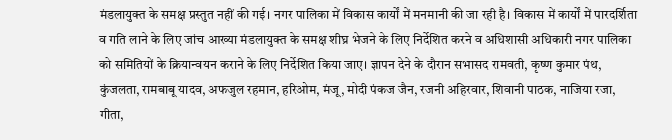मंडलायुक्त के समक्ष प्रस्तुत नहीं की गई। नगर पालिका में विकास कार्यों में मनमानी की जा रही है। विकास में कार्यों में पारदर्शिता व गति लाने के लिए जांच आख्या मंडलायुक्त के समक्ष शीघ्र भेजने के लिए निर्देशित करने व अधिशासी अधिकारी नगर पालिका को समितियों के क्रियान्वयन कराने के लिए निर्देशित किया जाए। ज्ञापन देने के दौरान सभासद रामवती, कृष्ण कुमार पंथ, कुंजलता, रामबाबू यादव, अफजुल रहमान, हरिओम, मंजू, मोदी पंकज जैन, रजनी अहिरवार, शिवानी पाठक, नाजिया रजा, गीता,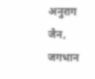अनुराग जैन, जगभान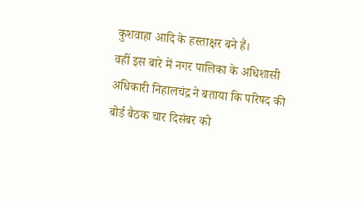कुशवाहा आदि के हस्ताक्षर बने हैं।
वहीं इस बारे में नगर पालिका के अधिशासी अधिकारी निहालचंद्र ने बताया कि परिषद की बोर्ड बैठक चार दिसंबर को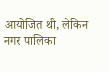आयोजित थी, लेकिन नगर पालिका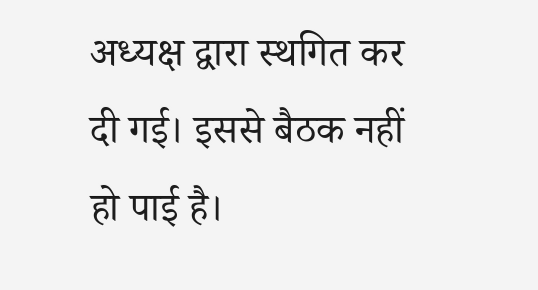अध्यक्ष द्वारा स्थगित कर दी गई। इससे बैठक नहीं हो पाई है।